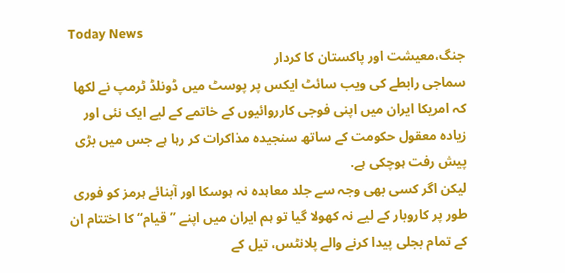Today News
جنگ،معیشت اور پاکستان کا کردار
سماجی رابطے کی ویب سائٹ ایکس پر پوسٹ میں ڈونلڈ ٹرمپ نے لکھا کہ امریکا ایران میں اپنی فوجی کارروائیوں کے خاتمے کے لیے ایک نئی اور زیادہ معقول حکومت کے ساتھ سنجیدہ مذاکرات کر رہا ہے جس میں بڑی پیش رفت ہوچکی ہے.
لیکن اگر کسی بھی وجہ سے جلد معاہدہ نہ ہوسکا اور آبنائے ہرمز کو فوری طور پر کاروبار کے لیے نہ کھولا گیا تو ہم ایران میں اپنے ’’قیام‘‘ کا اختتام ان کے تمام بجلی پیدا کرنے والے پلانٹس، تیل کے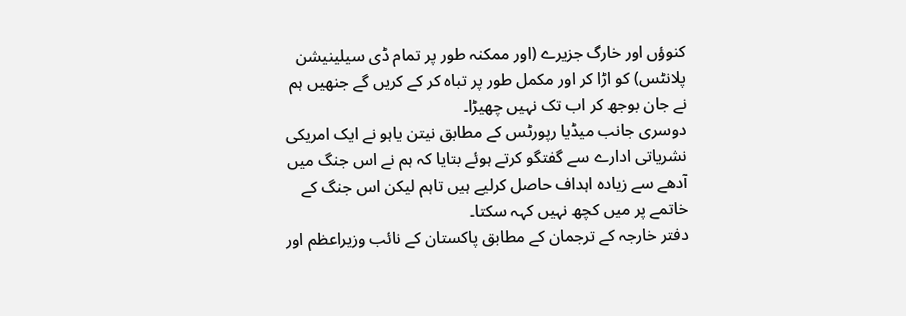کنوؤں اور خارگ جزیرے (اور ممکنہ طور پر تمام ڈی سیلینیشن پلانٹس) کو اڑا کر اور مکمل طور پر تباہ کر کے کریں گے جنھیں ہم نے جان بوجھ کر اب تک نہیں چھیڑا۔
دوسری جانب میڈیا رپورٹس کے مطابق نیتن یاہو نے ایک امریکی نشریاتی ادارے سے گفتگو کرتے ہوئے بتایا کہ ہم نے اس جنگ میں آدھے سے زیادہ اہداف حاصل کرلیے ہیں تاہم لیکن اس جنگ کے خاتمے پر میں کچھ نہیں کہہ سکتا۔
دفتر خارجہ کے ترجمان کے مطابق پاکستان کے نائب وزیراعظم اور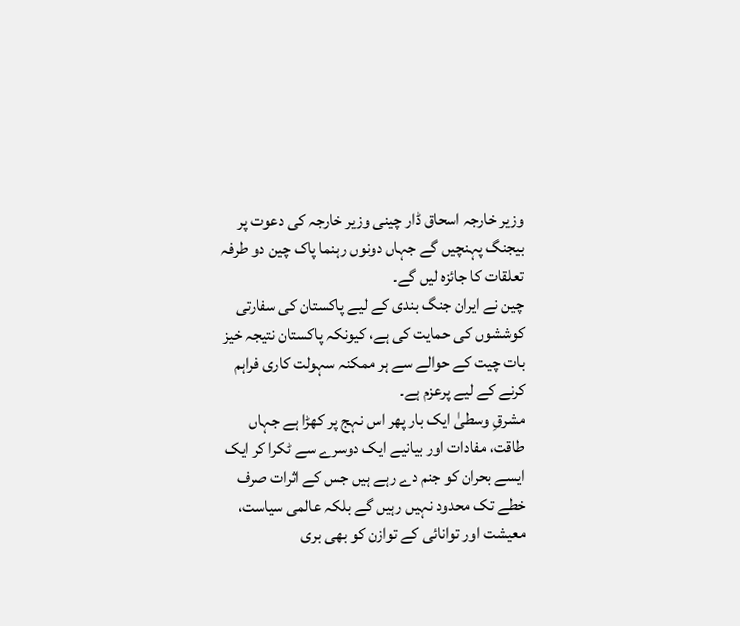وزیر خارجہ اسحاق ڈار چینی وزیر خارجہ کی دعوت پر بیجنگ پہنچیں گے جہاں دونوں رہنما پاک چین دو طرفہ تعلقات کا جائزہ لیں گے۔
چین نے ایران جنگ بندی کے لیے پاکستان کی سفارتی کوششوں کی حمایت کی ہے، کیونکہ پاکستان نتیجہ خیز بات چیت کے حوالے سے ہر ممکنہ سہولت کاری فراہم کرنے کے لیے پرعزم ہے۔
مشرقِ وسطیٰ ایک بار پھر اس نہج پر کھڑا ہے جہاں طاقت، مفادات اور بیانیے ایک دوسرے سے ٹکرا کر ایک ایسے بحران کو جنم دے رہے ہیں جس کے اثرات صرف خطے تک محدود نہیں رہیں گے بلکہ عالمی سیاست، معیشت اور توانائی کے توازن کو بھی بری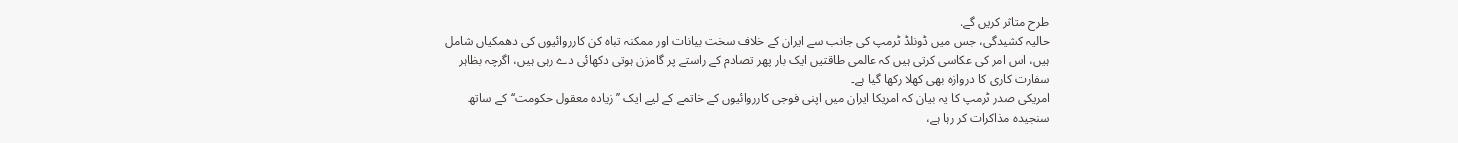طرح متاثر کریں گے.
حالیہ کشیدگی، جس میں ڈونلڈ ٹرمپ کی جانب سے ایران کے خلاف سخت بیانات اور ممکنہ تباہ کن کارروائیوں کی دھمکیاں شامل ہیں، اس امر کی عکاسی کرتی ہیں کہ عالمی طاقتیں ایک بار پھر تصادم کے راستے پر گامزن ہوتی دکھائی دے رہی ہیں، اگرچہ بظاہر سفارت کاری کا دروازہ بھی کھلا رکھا گیا ہے۔
امریکی صدر ٹرمپ کا یہ بیان کہ امریکا ایران میں اپنی فوجی کارروائیوں کے خاتمے کے لیے ایک ’’زیادہ معقول حکومت‘‘کے ساتھ سنجیدہ مذاکرات کر رہا ہے،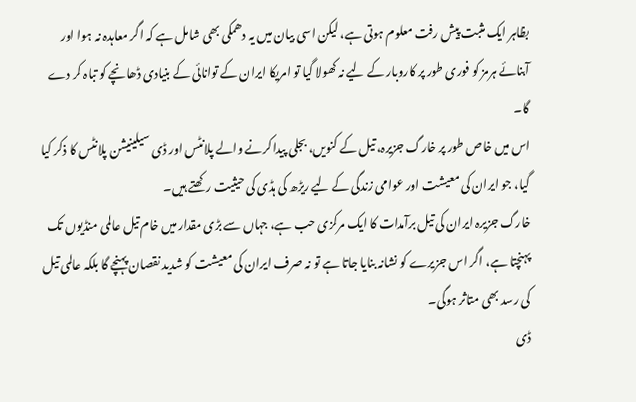بظاہر ایک مثبت پیش رفت معلوم ہوتی ہے، لیکن اسی بیان میں یہ دھمکی بھی شامل ہے کہ اگر معاہدہ نہ ہوا اور آبنائے ہرمز کو فوری طور پر کاروبار کے لیے نہ کھولا گیا تو امریکا ایران کے توانائی کے بنیادی ڈھانچے کو تباہ کر دے گا۔
اس میں خاص طور پر خارگ جزیرہ، تیل کے کنویں، بجلی پیدا کرنے والے پلانٹس اور ڈی سیلینیشن پلانٹس کا ذکر کیا گیا، جو ایران کی معیشت اور عوامی زندگی کے لیے ریڑھ کی ہڈی کی حیثیت رکھتے ہیں۔
خارگ جزیرہ ایران کی تیل برآمدات کا ایک مرکزی حب ہے، جہاں سے بڑی مقدار میں خام تیل عالمی منڈیوں تک پہنچتا ہے، اگر اس جزیرے کو نشانہ بنایا جاتا ہے تو نہ صرف ایران کی معیشت کو شدید نقصان پہنچے گا بلکہ عالمی تیل کی رسد بھی متاثر ہوگی۔
ڈی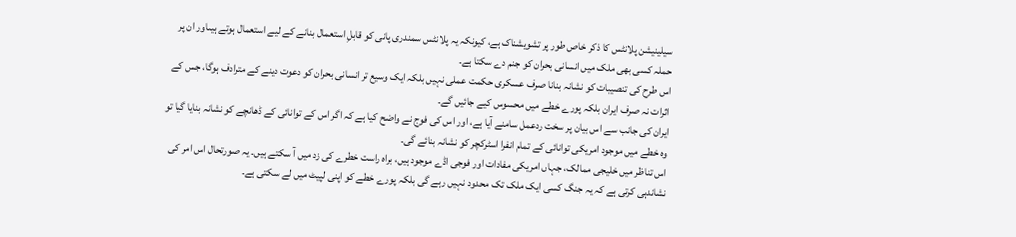سیلینیشن پلانٹس کا ذکر خاص طور پر تشویشناک ہے، کیونکہ یہ پلانٹس سمندری پانی کو قابلِ استعمال بنانے کے لیے استعمال ہوتے ہیںاور ان پر حملہ کسی بھی ملک میں انسانی بحران کو جنم دے سکتا ہے۔
اس طرح کی تنصیبات کو نشانہ بنانا صرف عسکری حکمت عملی نہیں بلکہ ایک وسیع تر انسانی بحران کو دعوت دینے کے مترادف ہوگا، جس کے اثرات نہ صرف ایران بلکہ پورے خطے میں محسوس کیے جائیں گے۔
ایران کی جانب سے اس بیان پر سخت ردعمل سامنے آیا ہے، اور اس کی فوج نے واضح کیا ہے کہ اگر اس کے توانائی کے ڈھانچے کو نشانہ بنایا گیا تو وہ خطے میں موجود امریکی توانائی کے تمام انفرا اسٹرکچر کو نشانہ بنائے گی۔
اس تناظر میں خلیجی ممالک، جہاں امریکی مفادات اور فوجی اڈے موجود ہیں، براہ راست خطرے کی زد میں آ سکتے ہیں۔ یہ صورتحال اس امر کی نشاندہی کرتی ہے کہ یہ جنگ کسی ایک ملک تک محدود نہیں رہے گی بلکہ پورے خطے کو اپنی لپیٹ میں لے سکتی ہے۔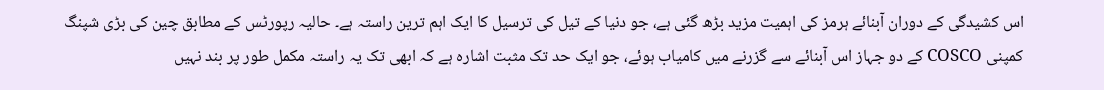اس کشیدگی کے دوران آبنائے ہرمز کی اہمیت مزید بڑھ گئی ہے، جو دنیا کے تیل کی ترسیل کا ایک اہم ترین راستہ ہے۔ حالیہ رپورٹس کے مطابق چین کی بڑی شپنگ کمپنی COSCO کے دو جہاز اس آبنائے سے گزرنے میں کامیاب ہوئے، جو ایک حد تک مثبت اشارہ ہے کہ ابھی تک یہ راستہ مکمل طور پر بند نہیں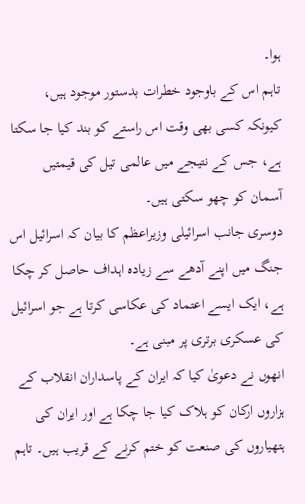ہوا۔
تاہم اس کے باوجود خطرات بدستور موجود ہیں، کیونکہ کسی بھی وقت اس راستے کو بند کیا جا سکتا ہے، جس کے نتیجے میں عالمی تیل کی قیمتیں آسمان کو چھو سکتی ہیں۔
دوسری جانب اسرائیلی وزیراعظم کا بیان کہ اسرائیل اس جنگ میں اپنے آدھے سے زیادہ اہداف حاصل کر چکا ہے، ایک ایسے اعتماد کی عکاسی کرتا ہے جو اسرائیل کی عسکری برتری پر مبنی ہے۔
انھوں نے دعویٰ کیا کہ ایران کے پاسداران انقلاب کے ہزاروں ارکان کو ہلاک کیا جا چکا ہے اور ایران کی ہتھیاروں کی صنعت کو ختم کرنے کے قریب ہیں۔ تاہم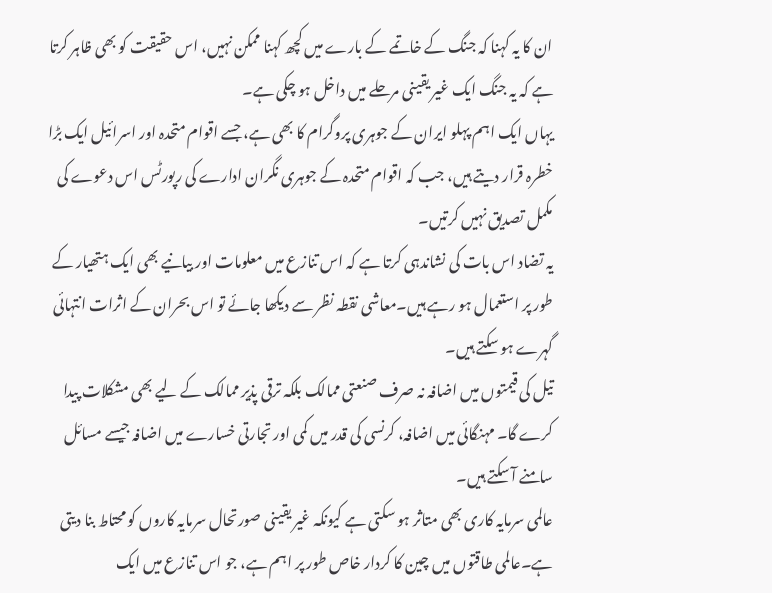ان کا یہ کہنا کہ جنگ کے خاتمے کے بارے میں کچھ کہنا ممکن نہیں، اس حقیقت کو بھی ظاہر کرتا ہے کہ یہ جنگ ایک غیر یقینی مرحلے میں داخل ہو چکی ہے۔
یہاں ایک اہم پہلو ایران کے جوہری پروگرام کا بھی ہے، جسے اقوام متحدہ اور اسرائیل ایک بڑا خطرہ قرار دیتے ہیں، جب کہ اقوام متحدہ کے جوہری نگران ادارے کی رپورٹس اس دعوے کی مکمل تصدیق نہیں کرتیں۔
یہ تضاد اس بات کی نشاندہی کرتا ہے کہ اس تنازع میں معلومات اور بیانیے بھی ایک ہتھیار کے طور پر استعمال ہو رہے ہیں۔معاشی نقطہ نظر سے دیکھا جائے تو اس بحران کے اثرات انتہائی گہرے ہو سکتے ہیں۔
تیل کی قیمتوں میں اضافہ نہ صرف صنعتی ممالک بلکہ ترقی پذیر ممالک کے لیے بھی مشکلات پیدا کرے گا۔ مہنگائی میں اضافہ، کرنسی کی قدر میں کمی اور تجارتی خسارے میں اضافہ جیسے مسائل سامنے آ سکتے ہیں۔
عالمی سرمایہ کاری بھی متاثر ہو سکتی ہے کیونکہ غیر یقینی صورتحال سرمایہ کاروں کو محتاط بنا دیتی ہے۔عالمی طاقتوں میں چین کا کردار خاص طور پر اہم ہے، جو اس تنازع میں ایک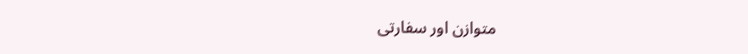متوازن اور سفارتی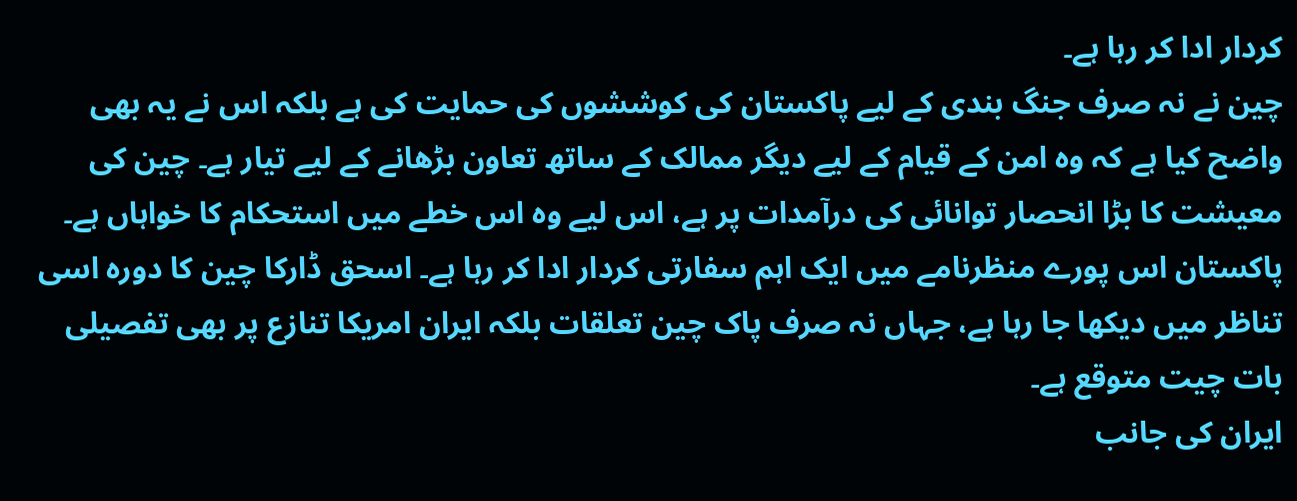کردار ادا کر رہا ہے۔
چین نے نہ صرف جنگ بندی کے لیے پاکستان کی کوششوں کی حمایت کی ہے بلکہ اس نے یہ بھی واضح کیا ہے کہ وہ امن کے قیام کے لیے دیگر ممالک کے ساتھ تعاون بڑھانے کے لیے تیار ہے۔ چین کی معیشت کا بڑا انحصار توانائی کی درآمدات پر ہے، اس لیے وہ اس خطے میں استحکام کا خواہاں ہے۔
پاکستان اس پورے منظرنامے میں ایک اہم سفارتی کردار ادا کر رہا ہے۔ اسحق ڈارکا چین کا دورہ اسی تناظر میں دیکھا جا رہا ہے، جہاں نہ صرف پاک چین تعلقات بلکہ ایران امریکا تنازع پر بھی تفصیلی بات چیت متوقع ہے۔
ایران کی جانب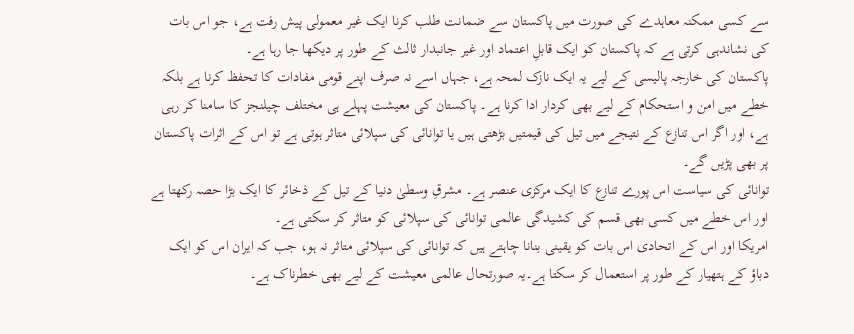سے کسی ممکنہ معاہدے کی صورت میں پاکستان سے ضمانت طلب کرنا ایک غیر معمولی پیش رفت ہے، جو اس بات کی نشاندہی کرتی ہے کہ پاکستان کو ایک قابلِ اعتماد اور غیر جانبدار ثالث کے طور پر دیکھا جا رہا ہے۔
پاکستان کی خارجہ پالیسی کے لیے یہ ایک نازک لمحہ ہے، جہاں اسے نہ صرف اپنے قومی مفادات کا تحفظ کرنا ہے بلکہ خطے میں امن و استحکام کے لیے بھی کردار ادا کرنا ہے۔ پاکستان کی معیشت پہلے ہی مختلف چیلنجز کا سامنا کر رہی ہے، اور اگر اس تنازع کے نتیجے میں تیل کی قیمتیں بڑھتی ہیں یا توانائی کی سپلائی متاثر ہوتی ہے تو اس کے اثرات پاکستان پر بھی پڑیں گے۔
توانائی کی سیاست اس پورے تنازع کا ایک مرکزی عنصر ہے۔ مشرقِ وسطیٰ دنیا کے تیل کے ذخائر کا ایک بڑا حصہ رکھتا ہے اور اس خطے میں کسی بھی قسم کی کشیدگی عالمی توانائی کی سپلائی کو متاثر کر سکتی ہے۔
امریکا اور اس کے اتحادی اس بات کو یقینی بنانا چاہتے ہیں کہ توانائی کی سپلائی متاثر نہ ہو، جب کہ ایران اس کو ایک دباؤ کے ہتھیار کے طور پر استعمال کر سکتا ہے۔یہ صورتحال عالمی معیشت کے لیے بھی خطرناک ہے۔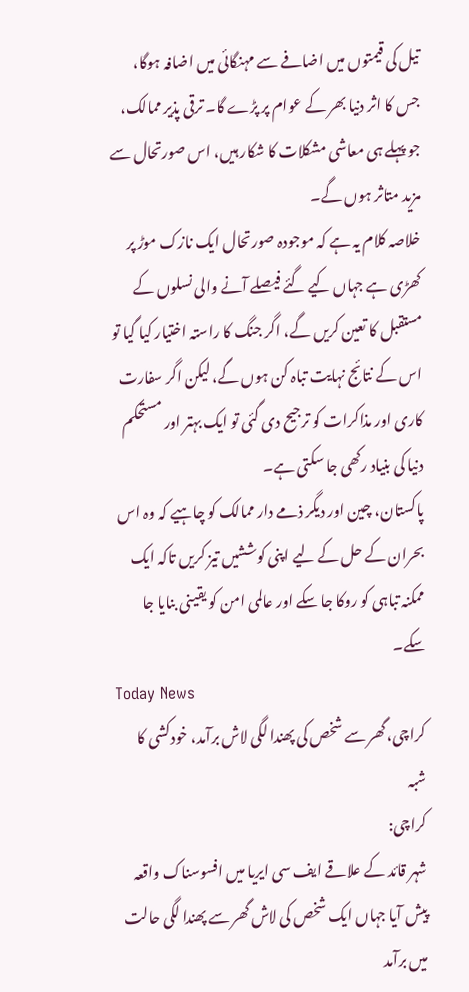تیل کی قیمتوں میں اضافے سے مہنگائی میں اضافہ ہوگا، جس کا اثر دنیا بھر کے عوام پر پڑے گا۔ ترقی پذیر ممالک، جو پہلے ہی معاشی مشکلات کا شکار ہیں، اس صورتحال سے مزید متاثر ہوں گے۔
خلاصہ کلام یہ ہے کہ موجودہ صورتحال ایک نازک موڑ پر کھڑی ہے جہاں کیے گئے فیصلے آنے والی نسلوں کے مستقبل کا تعین کریں گے، اگر جنگ کا راستہ اختیار کیا گیا تو اس کے نتائج نہایت تباہ کن ہوں گے، لیکن اگر سفارت کاری اور مذاکرات کو ترجیح دی گئی تو ایک بہتر اور مستحکم دنیا کی بنیاد رکھی جا سکتی ہے۔
پاکستان، چین اور دیگر ذمے دار ممالک کو چاہیے کہ وہ اس بحران کے حل کے لیے اپنی کوششیں تیز کریں تاکہ ایک ممکنہ تباہی کو روکا جا سکے اور عالمی امن کو یقینی بنایا جا سکے۔
Today News
کراچی، گھر سے شخص کی پھندا لگی لاش برآمد، خودکشی کا شبہ
کراچی:
شہر قائد کے علاقے ایف سی ایریا میں افسوسناک واقعہ پیش آیا جہاں ایک شخص کی لاش گھر سے پھندا لگی حالت میں برآمد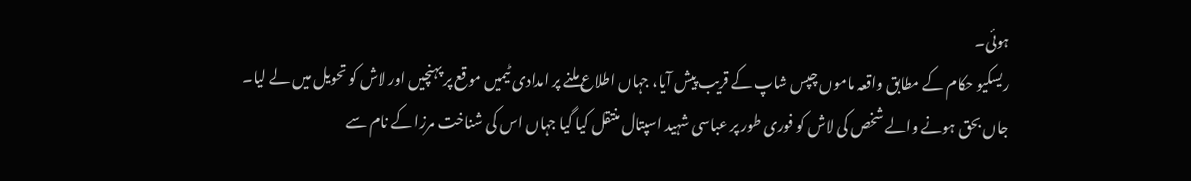ہوئی۔
ریسکیو حکام کے مطابق واقعہ ماموں چپس شاپ کے قریب پیش آیا، جہاں اطلاع ملنے پر امدادی ٹیمیں موقع پر پہنچیں اور لاش کو تحویل میں لے لیا۔
جاں بحق ہونے والے شخص کی لاش کو فوری طور پر عباسی شہید اسپتال منتقل کیا گیا جہاں اس کی شناخت مرزا کے نام سے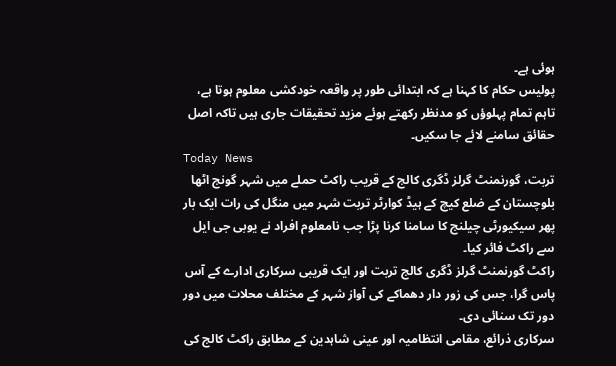ہوئی ہے۔
پولیس حکام کا کہنا ہے کہ ابتدائی طور پر واقعہ خودکشی معلوم ہوتا ہے، تاہم تمام پہلوؤں کو مدنظر رکھتے ہوئے مزید تحقیقات جاری ہیں تاکہ اصل حقائق سامنے لائے جا سکیں۔
Today News
تربت، گورنمنٹ گرلز ڈگری کالج کے قریب راکٹ حملے میں شہر گونج اٹھا
بلوچستان کے ضلع کیچ کے ہیڈ کوارٹر تربت شہر میں منگل کی رات ایک بار پھر سیکیورٹی چیلنج کا سامنا کرنا پڑا جب نامعلوم افراد نے یوبی جی ایل سے راکٹ فائر کیا۔
راکٹ گورنمنٹ گرلز ڈگری کالج تربت اور ایک قریبی سرکاری ادارے کے آس پاس گرا، جس کی زور دار دھماکے کی آواز شہر کے مختلف محلات میں دور دور تک سنائی دی۔
سرکاری ذرائع، مقامی انتظامیہ اور عینی شاہدین کے مطابق راکٹ کالج کی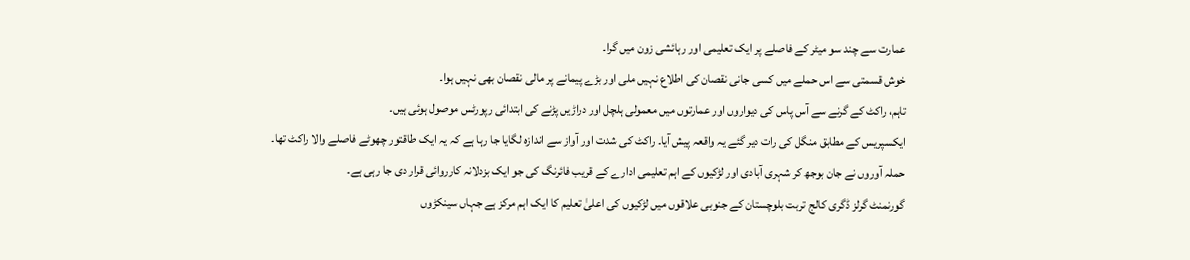عمارت سے چند سو میٹر کے فاصلے پر ایک تعلیمی اور رہائشی زون میں گرا۔
خوش قسمتی سے اس حملے میں کسی جانی نقصان کی اطلاع نہیں ملی اور بڑے پیمانے پر مالی نقصان بھی نہیں ہوا۔
تاہم، راکٹ کے گرنے سے آس پاس کی دیواروں اور عمارتوں میں معمولی ہلچل اور دراڑیں پڑنے کی ابتدائی رپورٹس موصول ہوئی ہیں۔
ایکسپریس کے مطابق منگل کی رات دیر گئے یہ واقعہ پیش آیا۔ راکٹ کی شدت اور آواز سے اندازہ لگایا جا رہا ہے کہ یہ ایک طاقتور چھوٹے فاصلے والا راکٹ تھا۔
حملہ آوروں نے جان بوجھ کر شہری آبادی اور لڑکیوں کے اہم تعلیمی ادارے کے قریب فائرنگ کی جو ایک بزدلانہ کارروائی قرار دی جا رہی ہے۔
گورنمنٹ گرلز ڈگری کالج تربت بلوچستان کے جنوبی علاقوں میں لڑکیوں کی اعلیٰ تعلیم کا ایک اہم مرکز ہے جہاں سینکڑوں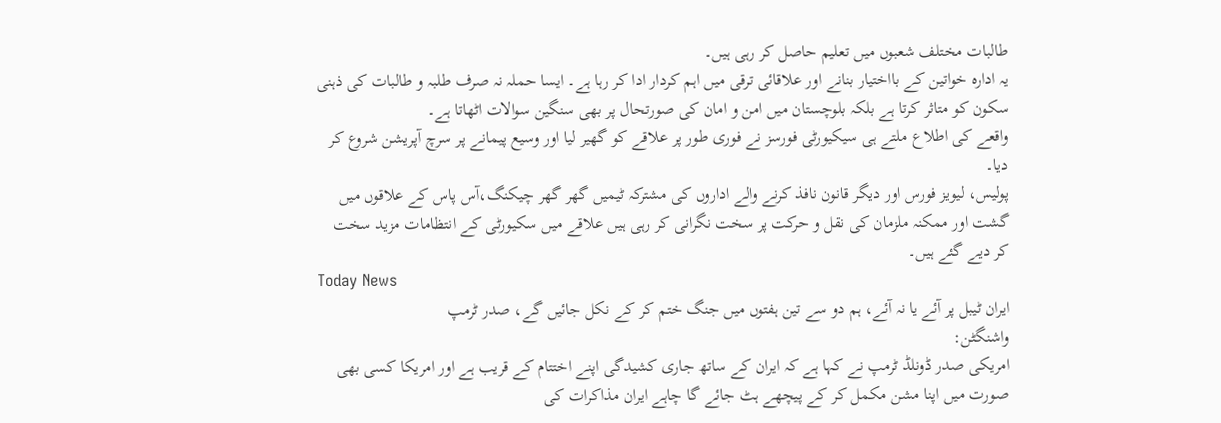طالبات مختلف شعبوں میں تعلیم حاصل کر رہی ہیں۔
یہ ادارہ خواتین کے بااختیار بنانے اور علاقائی ترقی میں اہم کردار ادا کر رہا ہے۔ ایسا حملہ نہ صرف طلبہ و طالبات کی ذہنی سکون کو متاثر کرتا ہے بلکہ بلوچستان میں امن و امان کی صورتحال پر بھی سنگین سوالات اٹھاتا ہے۔
واقعے کی اطلاع ملتے ہی سیکیورٹی فورسز نے فوری طور پر علاقے کو گھیر لیا اور وسیع پیمانے پر سرچ آپریشن شروع کر دیا۔
پولیس، لیویز فورس اور دیگر قانون نافذ کرنے والے اداروں کی مشترکہ ٹیمیں گھر گھر چیکنگ،آس پاس کے علاقوں میں گشت اور ممکنہ ملزمان کی نقل و حرکت پر سخت نگرانی کر رہی ہیں علاقے میں سکیورٹی کے انتظامات مزید سخت کر دیے گئے ہیں۔
Today News
ایران ٹیبل پر آئے یا نہ آئے، ہم دو سے تین ہفتوں میں جنگ ختم کر کے نکل جائیں گے، صدر ٹرمپ
واشنگٹن:
امریکی صدر ڈونلڈ ٹرمپ نے کہا ہے کہ ایران کے ساتھ جاری کشیدگی اپنے اختتام کے قریب ہے اور امریکا کسی بھی صورت میں اپنا مشن مکمل کر کے پیچھے ہٹ جائے گا چاہے ایران مذاکرات کی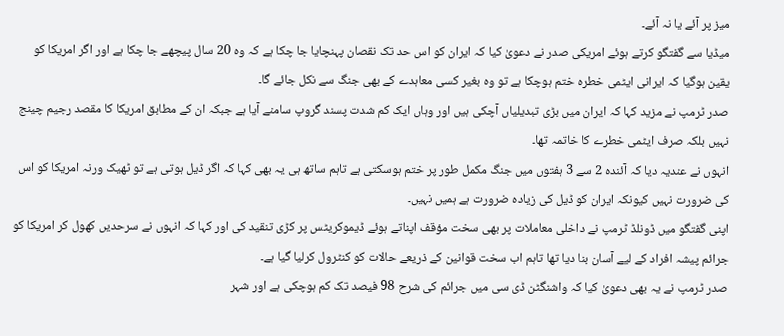میز پر آئے یا نہ آئے۔
میڈیا سے گفتگو کرتے ہوئے امریکی صدر نے دعویٰ کیا کہ ایران کو اس حد تک نقصان پہنچایا جا چکا ہے کہ وہ 20 سال پیچھے جا چکا ہے اور اگر امریکا کو یقین ہوگیا کہ ایرانی ایٹمی خطرہ ختم ہوچکا ہے تو وہ بغیر کسی معاہدے کے بھی جنگ سے نکل جائے گا۔
صدر ٹرمپ نے مزید کہا کہ ایران میں بڑی تبدیلیاں آچکی ہیں اور وہاں ایک کم شدت پسند گروپ سامنے آیا ہے جبکہ ان کے مطابق امریکا کا مقصد رجیم چینج نہیں بلکہ صرف ایٹمی خطرے کا خاتمہ تھا۔
انہوں نے عندیہ دیا کہ آئندہ 2 سے 3 ہفتوں میں جنگ مکمل طور پر ختم ہوسکتی ہے تاہم ساتھ ہی یہ بھی کہا کہ اگر ڈیل ہوتی ہے تو ٹھیک ورنہ امریکا کو اس کی ضرورت نہیں کیونکہ ایران کو ڈیل کی زیادہ ضرورت ہے ہمیں نہیں۔
اپنی گفتگو میں ڈونلڈ ٹرمپ نے داخلی معاملات پر بھی سخت مؤقف اپناتے ہوئے ڈیموکریٹس پر کڑی تنقید کی اور کہا کہ انہوں نے سرحدیں کھول کر امریکا کو جرائم پیشہ افراد کے لیے آسان بنا دیا تھا تاہم اب سخت قوانین کے ذریعے حالات کو کنٹرول کرلیا گیا ہے۔
صدر ٹرمپ نے یہ بھی دعویٰ کیا کہ واشنگٹن ڈی سی میں جرائم کی شرح 98 فیصد تک کم ہوچکی ہے اور شہر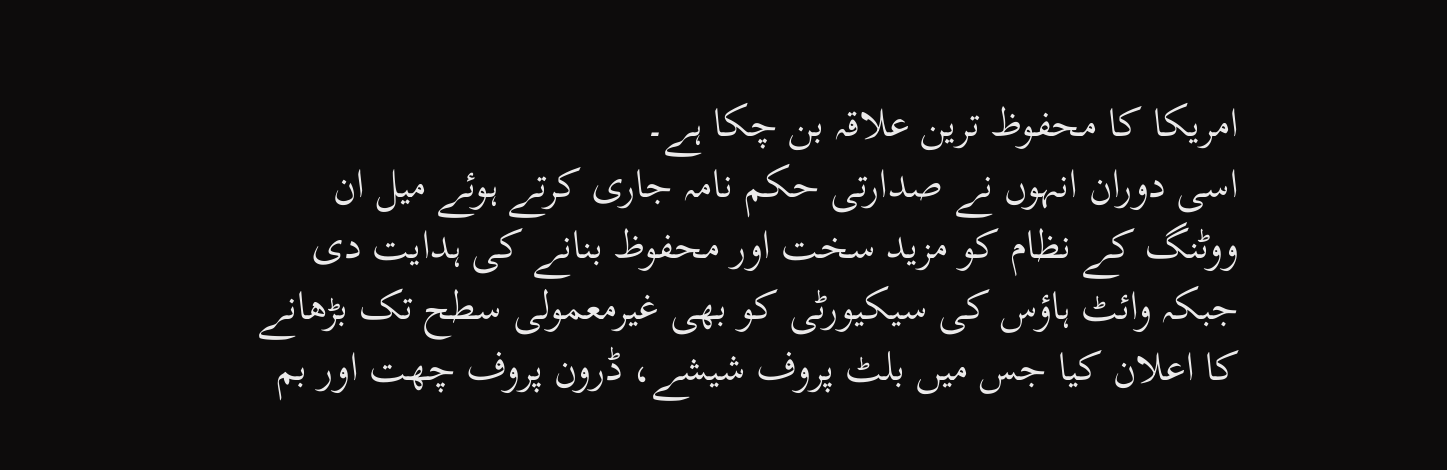امریکا کا محفوظ ترین علاقہ بن چکا ہے۔
اسی دوران انہوں نے صدارتی حکم نامہ جاری کرتے ہوئے میل ان ووٹنگ کے نظام کو مزید سخت اور محفوظ بنانے کی ہدایت دی جبکہ وائٹ ہاؤس کی سیکیورٹی کو بھی غیرمعمولی سطح تک بڑھانے کا اعلان کیا جس میں بلٹ پروف شیشے، ڈرون پروف چھت اور بم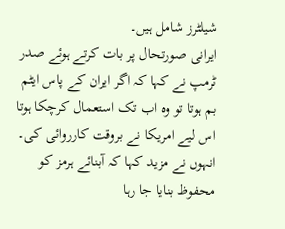شیلٹرز شامل ہیں۔
ایرانی صورتحال پر بات کرتے ہوئے صدر ٹرمپ نے کہا کہ اگر ایران کے پاس ایٹم بم ہوتا تو وہ اب تک استعمال کرچکا ہوتا اس لیے امریکا نے بروقت کارروائی کی۔
انہوں نے مزید کہا کہ آبنائے ہرمز کو محفوظ بنایا جا رہا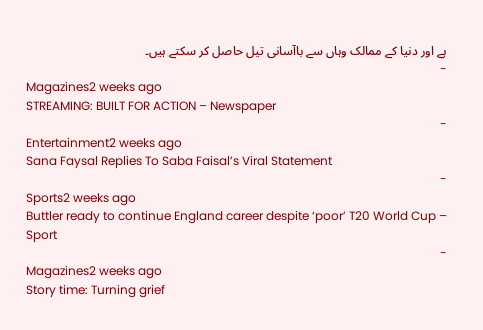ہے اور دنیا کے ممالک وہاں سے باآسانی تیل حاصل کر سکتے ہیں۔
-
Magazines2 weeks ago
STREAMING: BUILT FOR ACTION – Newspaper
-
Entertainment2 weeks ago
Sana Faysal Replies To Saba Faisal’s Viral Statement
-
Sports2 weeks ago
Buttler ready to continue England career despite ‘poor’ T20 World Cup – Sport
-
Magazines2 weeks ago
Story time: Turning grief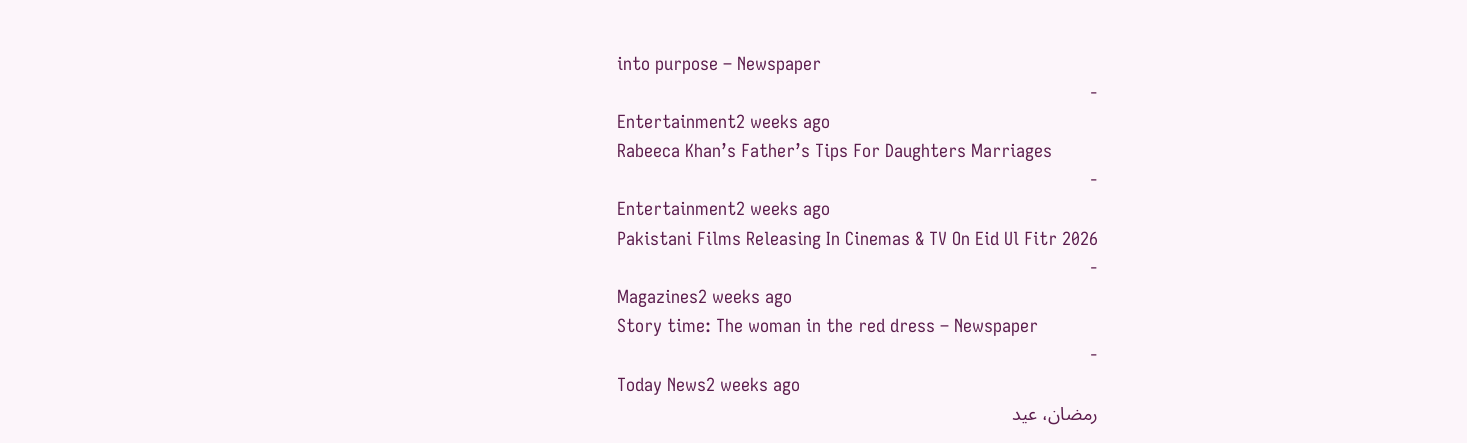into purpose – Newspaper
-
Entertainment2 weeks ago
Rabeeca Khan’s Father’s Tips For Daughters Marriages
-
Entertainment2 weeks ago
Pakistani Films Releasing In Cinemas & TV On Eid Ul Fitr 2026
-
Magazines2 weeks ago
Story time: The woman in the red dress – Newspaper
-
Today News2 weeks ago
رمضان، عید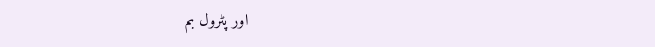اور پٹرول بم